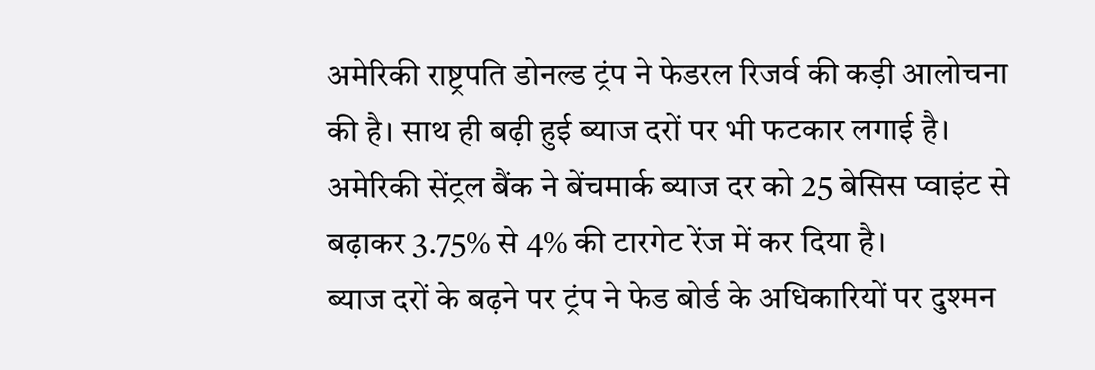अमेरिकी राष्ट्रपति डोनल्ड ट्रंप ने फेडरल रिजर्व की कड़ी आलोचना की है। साथ ही बढ़ी हुई ब्याज दरों पर भी फटकार लगाई है। अमेरिकी सेंट्रल बैंक ने बेंचमार्क ब्याज दर को 25 बेसिस प्वाइंट से बढ़ाकर 3.75% से 4% की टारगेट रेंज में कर दिया है।
ब्याज दरों के बढ़ने पर ट्रंप ने फेड बोर्ड के अधिकारियों पर दुश्मन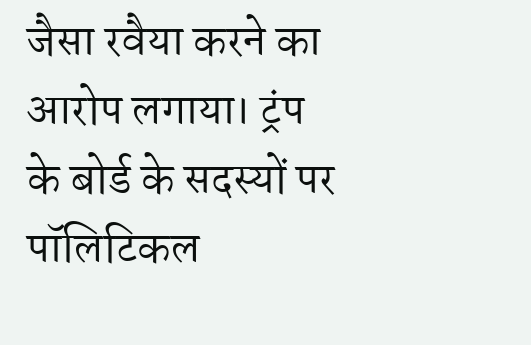जैसा रवैया करने का आरोप लगाया। ट्रंप के बोर्ड के सदस्यों पर पॉलिटिकल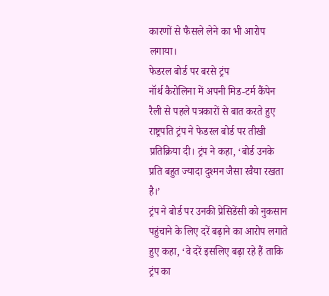कारणों से फैसले लेने का भी आरोप लगाया।
फेडरल बोर्ड पर बरसे ट्रंप
नॉर्थ कैरोलिना में अपनी मिड-टर्म कैंपेन रैली से पहले पत्रकारों से बात करते हुए राष्ट्रपति ट्रंप ने फेडरल बोर्ड पर तीखी प्रतिक्रिया दी। ट्रंप ने कहा, ‘बोर्ड उनके प्रति बहुत ज्यादा दुश्मन जैसा रवैया रखता है।’
ट्रंप ने बोर्ड पर उनकी प्रेसिडेंसी को नुकसान पहुंचाने के लिए दरें बढ़ाने का आरोप लगाते हुए कहा, ‘वे दरें इसलिए बढ़ा रहे हैं ताकि ट्रंप का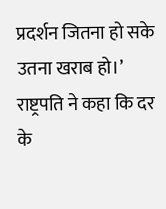प्रदर्शन जितना हो सके उतना खराब हो।’
राष्ट्रपति ने कहा कि दर के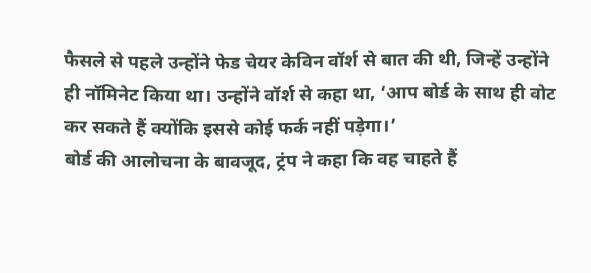फैसले से पहले उन्होंने फेड चेयर केविन वॉर्श से बात की थी, जिन्हें उन्होंने ही नॉमिनेट किया था। उन्होंने वॉर्श से कहा था, ‘आप बोर्ड के साथ ही वोट कर सकते हैं क्योंकि इससे कोई फर्क नहीं पड़ेगा।’
बोर्ड की आलोचना के बावजूद, ट्रंप ने कहा कि वह चाहते हैं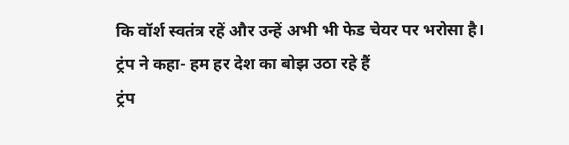कि वॉर्श स्वतंत्र रहें और उन्हें अभी भी फेड चेयर पर भरोसा है।
ट्रंप ने कहा- हम हर देश का बोझ उठा रहे हैं
ट्रंप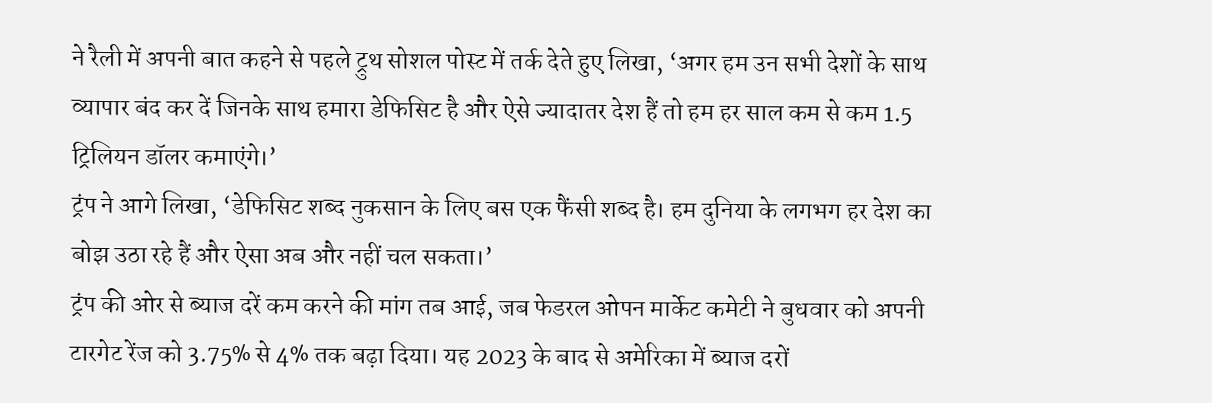ने रैली में अपनी बात कहने से पहले ट्रुथ सोशल पोस्ट में तर्क देते हुए लिखा, ‘अगर हम उन सभी देशों के साथ व्यापार बंद कर दें जिनके साथ हमारा डेफिसिट है और ऐसे ज्यादातर देश हैं तो हम हर साल कम से कम 1.5 ट्रिलियन डॉलर कमाएंगे।’
ट्रंप ने आगे लिखा, ‘डेफिसिट शब्द नुकसान के लिए बस एक फैंसी शब्द है। हम दुनिया के लगभग हर देश का बोझ उठा रहे हैं और ऐसा अब और नहीं चल सकता।’
ट्रंप की ओर से ब्याज दरें कम करने की मांग तब आई, जब फेडरल ओपन मार्केट कमेटी ने बुधवार को अपनी टारगेट रेंज को 3.75% से 4% तक बढ़ा दिया। यह 2023 के बाद से अमेरिका में ब्याज दरों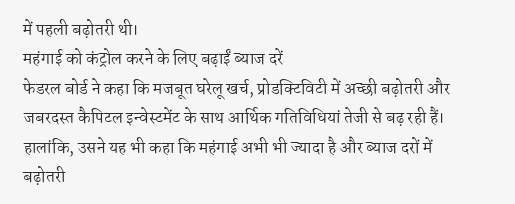में पहली बढ़ोतरी थी।
महंगाई को कंट्रोल करने के लिए बढ़ाईं ब्याज दरें
फेडरल बोर्ड ने कहा कि मजबूत घरेलू खर्च, प्रोडक्टिविटी में अच्छी बढ़ोतरी और जबरदस्त कैपिटल इन्वेस्टमेंट के साथ आर्थिक गतिविधियां तेजी से बढ़ रही हैं।
हालांकि, उसने यह भी कहा कि महंगाई अभी भी ज्यादा है और ब्याज दरों में बढ़ोतरी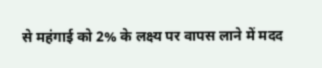से महंगाई को 2% के लक्ष्य पर वापस लाने में मदद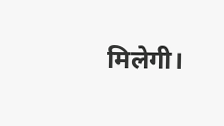मिलेगी।